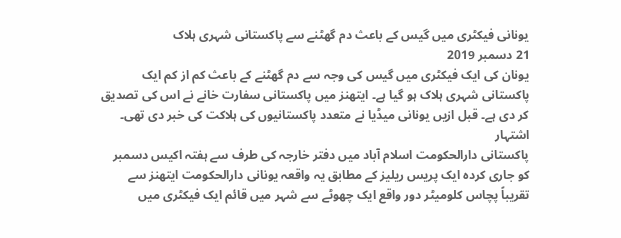یونانی فیکٹری میں گیس کے باعث دم گھٹنے سے پاکستانی شہری ہلاک
21 دسمبر 2019
یونان کی ایک فیکٹری میں گیس کی وجہ سے دم گھٹنے کے باعث کم از کم ایک پاکستانی شہری ہلاک ہو گیا ہے۔ ایتھنز میں پاکستانی سفارت خانے نے اس کی تصدیق کر دی ہے۔ قبل ازیں یونانی میڈیا نے متعدد پاکستانیوں کی ہلاکت کی خبر دی تھی۔
اشتہار
پاکستانی دارالحکومت اسلام آباد میں دفتر خارجہ کی طرف سے ہفتہ اکیس دسمبر کو جاری کردہ ایک پریس ریلیز کے مطابق یہ واقعہ یونانی دارالحکومت ایتھنز سے تقریباً پچاس کلومیٹر دور واقع ایک چھوٹے سے شہر میں قائم ایک فیکٹری میں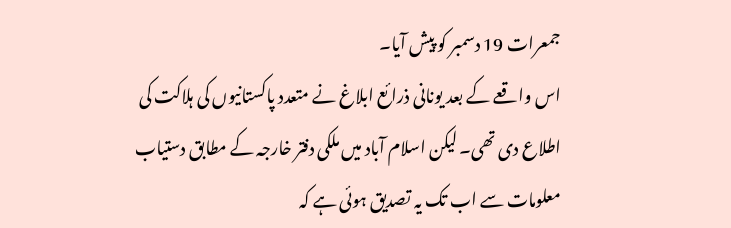جمعرات 19 دسمبر کو پیش آیا۔
اس واقعے کے بعد یونانی ذرائع ابلاغ نے متعدد پاکستانیوں کی ہلاکت کی اطلاع دی تھی۔ لیکن اسلام آباد میں ملکی دفتر خارجہ کے مطابق دستیاب معلومات سے اب تک یہ تصدیق ہوئی ہے کہ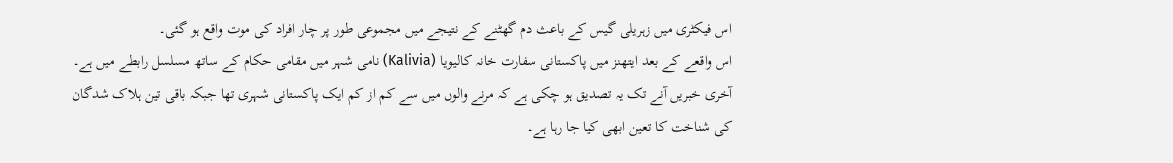اس فیکٹری میں زہریلی گیس کے باعث دم گھٹنے کے نتیجے میں مجموعی طور پر چار افراد کی موت واقع ہو گئی۔
اس واقعے کے بعد ایتھنز میں پاکستانی سفارت خانہ کالیویا (Kalivia) نامی شہر میں مقامی حکام کے ساتھ مسلسل رابطے میں ہے۔ آخری خبریں آنے تک یہ تصدیق ہو چکی ہے کہ مرنے والوں میں سے کم از کم ایک پاکستانی شہری تھا جبکہ باقی تین ہلاک شدگان کی شناخت کا تعین ابھی کیا جا رہا ہے۔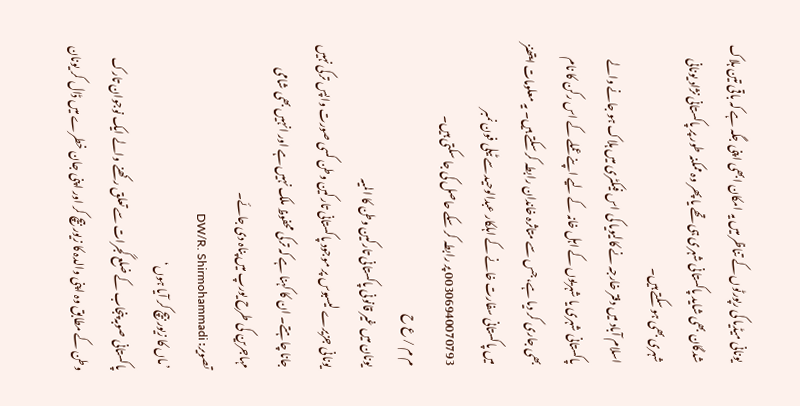یونانی میڈیا کی رپورٹوں کے تناظر میں یہ امکان ابھی اپنی جگہ ہے کہ باقی تین ہلاک شدگان بھی شاید پاکستانی شہری ہی تھے یا پھر وہ ممکنہ طور پر پاکستانی نژاد یونانی شہری بھی ہو سکتے ہیں۔
اسلام آباد میں دفتر خارجہ نے کالیویا کی اس فیکٹری میں ہلاک ہو جانے والے پاکستانی شہری یا شہریوں کے اہل خانہ کے لیے اپنے عملے کے اس رکن کا نام بھی جاری کر دیا ہے، جس سے متاثرہ خاندان رابطہ کر سکتے ہیں۔ یہ معلومات ایتھنز میں پاکستانی سفارت خانے کے اہلکار عبدالوحید سے ٹیلی فون نمبر 00306940070793 پر رابطہ کر سکے حاصل کی جا سکتی ہیں۔
م م / ع ح
یونان میں غیر قانونی پاکستانی تارکین وطن کا المیہ
یونانی جزیرے لیسبوس پر موجود پاکستانی تارکین وطن کسی صورت واپس ترکی نہیں جانا چاہتے۔ ان کا کہنا ہے کہ ترکی محفوظ ملک نہیں ہے اور انہیں بھی شامی مہاجرین کی طرح یورپ میں پناہ دی جائے۔
تصویر: DW/R. Shirmohammadi
’ماں کا زیور بیچ کر آیا ہوں‘
پاکستانی صوبہ پنجاب کے ضلع گجرات سے تعلق رکھنے والے ایک نوجوان تارک وطن کے مطابق وہ اپنی والدہ کا زیور بیچ کر اور اپنی جان خطرے میں ڈال کر یونان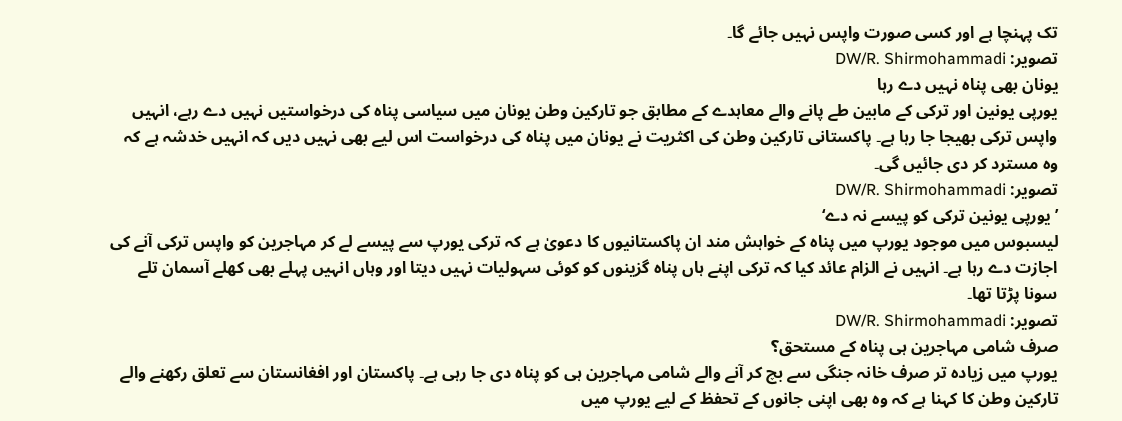تک پہنچا ہے اور کسی صورت واپس نہیں جائے گا۔
تصویر: DW/R. Shirmohammadi
یونان بھی پناہ نہیں دے رہا
یورپی یونین اور ترکی کے مابین طے پانے والے معاہدے کے مطابق جو تارکین وطن یونان میں سیاسی پناہ کی درخواستیں نہیں دے رہے، انہیں واپس ترکی بھیجا جا رہا ہے۔ پاکستانی تارکین وطن کی اکثریت نے یونان میں پناہ کی درخواست اس لیے بھی نہیں دیں کہ انہیں خدشہ ہے کہ وہ مسترد کر دی جائیں گی۔
تصویر: DW/R. Shirmohammadi
’یورپی یونین ترکی کو پیسے نہ دے‘
لیسبوس میں موجود یورپ میں پناہ کے خواہش مند ان پاکستانیوں کا دعویٰ ہے کہ ترکی یورپ سے پیسے لے کر مہاجرین کو واپس ترکی آنے کی اجازت دے رہا ہے۔ انہیں نے الزام عائد کیا کہ ترکی اپنے ہاں پناہ گزینوں کو کوئی سہولیات نہیں دیتا اور وہاں انہیں پہلے بھی کھلے آسمان تلے سونا پڑتا تھا۔
تصویر: DW/R. Shirmohammadi
صرف شامی مہاجرین ہی پناہ کے مستحق؟
یورپ میں زیادہ تر صرف خانہ جنگی سے بچ کر آنے والے شامی مہاجرین ہی کو پناہ دی جا رہی ہے۔ پاکستان اور افغانستان سے تعلق رکھنے والے تارکین وطن کا کہنا ہے کہ وہ بھی اپنی جانوں کے تحفظ کے لیے یورپ میں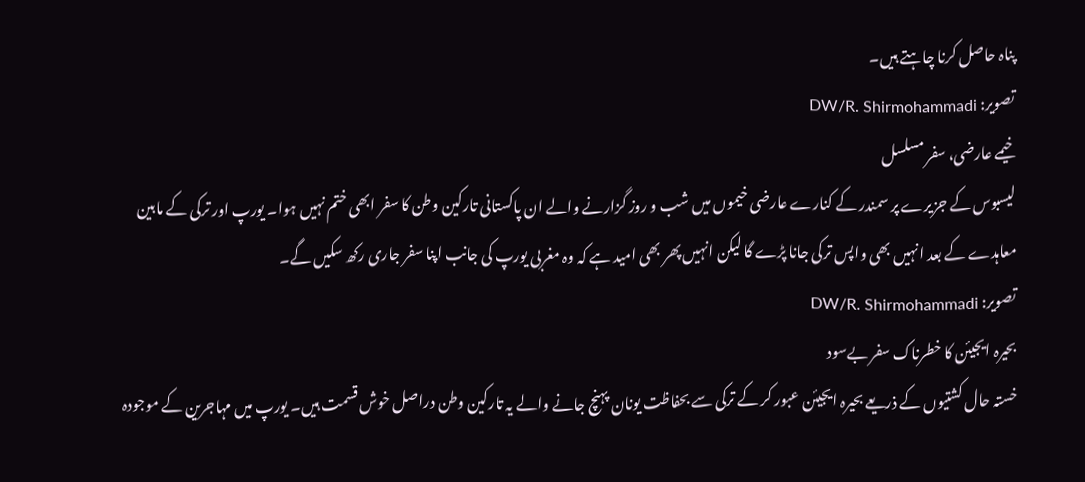پناہ حاصل کرنا چاہتے ہیں۔
تصویر: DW/R. Shirmohammadi
خیمے عارضی، سفر مسلسل
لیسبوس کے جزیرے پر سمندر کے کنارے عارضی خیموں میں شب و روز گزارنے والے ان پاکستانی تارکین وطن کا سفر ابھی ختم نہیں ہوا۔ یورپ اور ترکی کے مابین معاہدے کے بعد انہیں بھی واپس ترکی جانا پڑے گا لیکن انہیں پھر بھی امید ہے کہ وہ مغربی یورپ کی جانب اپنا سفر جاری رکھ سکیں گے۔
تصویر: DW/R. Shirmohammadi
بحیرہ ایجیئن کا خطرناک سفر بےسود
خستہ حال کشتیوں کے ذریعے بحیرہ ایجیئن عبور کر کے ترکی سے بحفاظت یونان پہنچ جانے والے یہ تارکین وطن دراصل خوش قسمت ہیں۔ یورپ میں مہاجرین کے موجودہ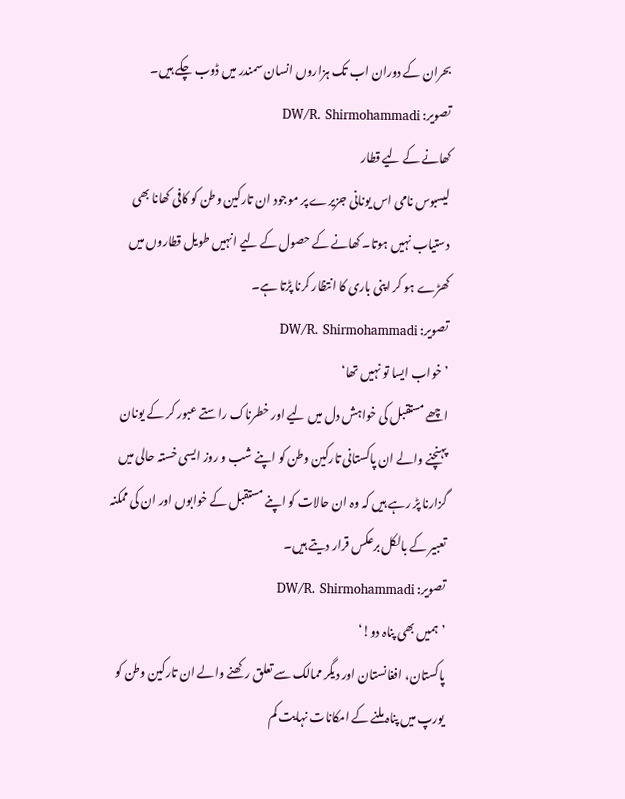بحران کے دوران اب تک ہزاروں انسان سمندر میں ڈوب چکے ہیں۔
تصویر: DW/R. Shirmohammadi
کھانے کے لیے قطار
لیسبوس نامی اس یونانی جزیرے پر موجود ان تارکین وطن کو کافی کھانا بھی دستیاب نہیں ہوتا۔ کھانے کے حصول کے لیے انہیں طویل قطاروں میں کھڑے ہو کر اپنی باری کا انتظار کرنا پڑتا ہے۔
تصویر: DW/R. Shirmohammadi
’خواب ایسا تو نہیں تھا‘
اچھے مستقبل کی خواہش دل میں لیے اور خطرناک راستے عبور کر کے یونان پہنچنے والے ان پاکستانی تارکین وطن کو اپنے شب و روز ایسی خستہ حالی میں گزارنا پڑ رہے ہیں کہ وہ ان حالات کو اپنے مستقبل کے خوابوں اور ان کی ممکنہ تعبیر کے بالکل برعکس قرار دیتے ہیں۔
تصویر: DW/R. Shirmohammadi
’ہمیں بھی پناہ دو!‘
پاکستان، افغانستان اور دیگر ممالک سے تعلق رکھنے والے ان تارکین وطن کو یورپ میں پناہ ملنے کے امکانات نہایت کم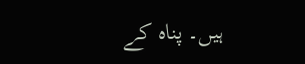ہیں۔ پناہ کے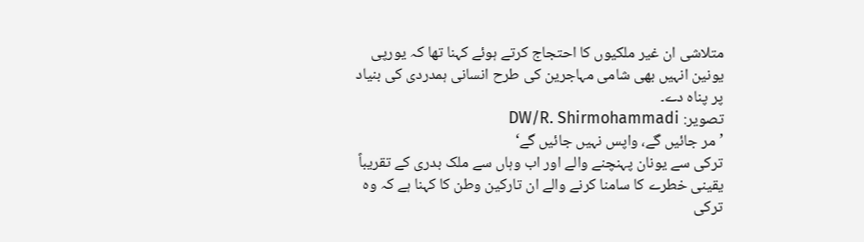متلاشی ان غیر ملکیوں کا احتجاج کرتے ہوئے کہنا تھا کہ یورپی یونین انہیں بھی شامی مہاجرین کی طرح انسانی ہمدردی کی بنیاد پر پناہ دے۔
تصویر: DW/R. Shirmohammadi
’مر جائیں گے، واپس نہیں جائیں گے‘
ترکی سے یونان پہنچنے والے اور اب وہاں سے ملک بدری کے تقریباً یقینی خطرے کا سامنا کرنے والے ان تارکین وطن کا کہنا ہے کہ وہ ترکی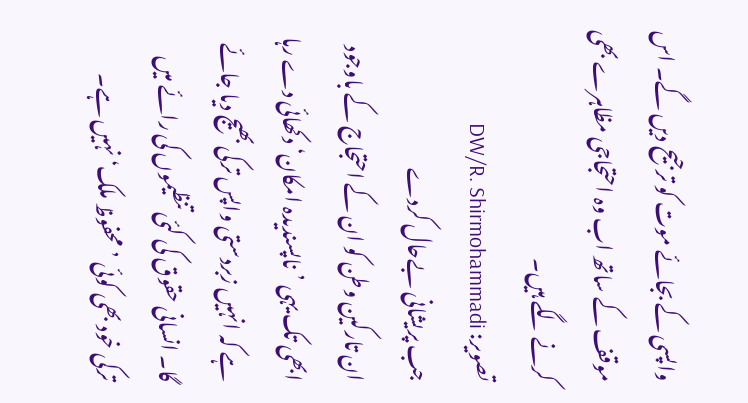واپسی کے بجائے موت کو ترجیح دیں گے۔ اس موقف کے ساتھ اب وہ احتجاجی مظاہرے بھی کرنے لگے ہیں۔
تصویر: DW/R. Shirmohammadi
جب پریشانی بےحال کردے
ان تارکین وطن کو ان کے احتجاج کے باوجود ابھی تک یہی ’ناپسندیدہ امکان‘ دکھائی دے رہا ہے کہ انہیں زبردستی واپس ترکی بھیج دیا جائے گا۔ انسانی حقوق کی کئی تنظیموں کی رائے میں ترکی خود بھی کوئی ’محفوظ ملک‘ نہیں ہے۔